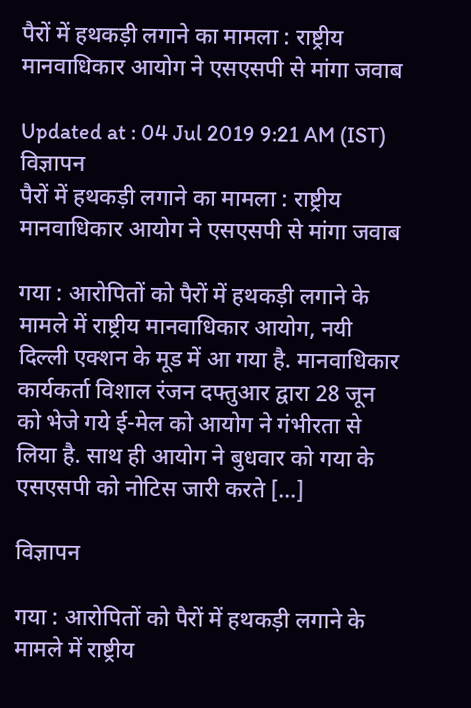पैरों में हथकड़ी लगाने का मामला : राष्ट्रीय मानवाधिकार आयोग ने एसएसपी से मांगा जवाब

Updated at : 04 Jul 2019 9:21 AM (IST)
विज्ञापन
पैरों में हथकड़ी लगाने का मामला : राष्ट्रीय मानवाधिकार आयोग ने एसएसपी से मांगा जवाब

गया : आरोपितों को पैरों में हथकड़ी लगाने के मामले में राष्ट्रीय मानवाधिकार आयोग, नयी दिल्ली एक्शन के मूड में आ गया है. मानवाधिकार कार्यकर्ता विशाल रंजन दफ्तुआर द्वारा 28 जून को भेजे गये ई-मेल को आयोग ने गंभीरता से लिया है. साथ ही आयोग ने बुधवार को गया के एसएसपी को नोटिस जारी करते […]

विज्ञापन

गया : आरोपितों को पैरों में हथकड़ी लगाने के मामले में राष्ट्रीय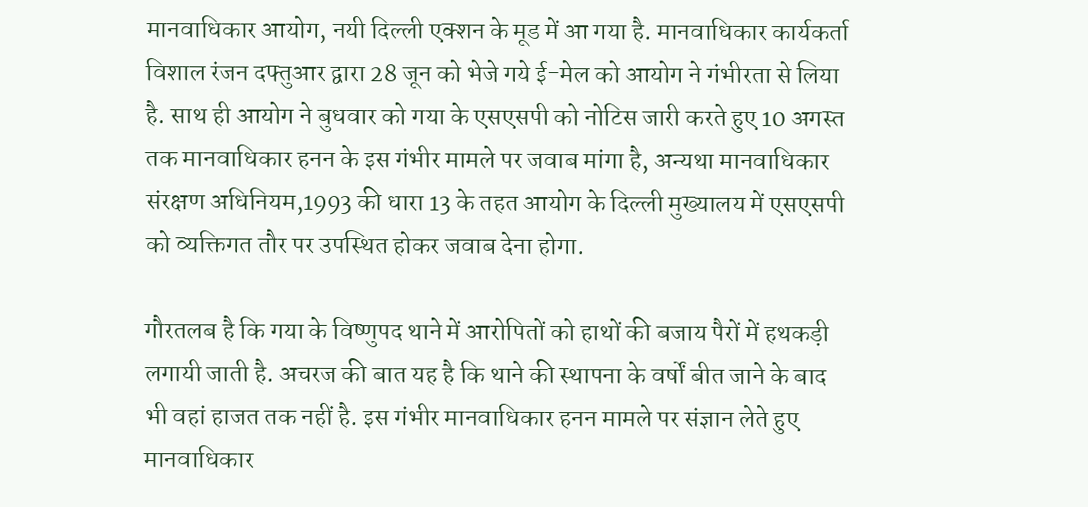मानवाधिकार आयोग, नयी दिल्ली एक्शन के मूड में आ गया है. मानवाधिकार कार्यकर्ता विशाल रंजन दफ्तुआर द्वारा 28 जून को भेजे गये ई-मेल को आयोग ने गंभीरता से लिया है. साथ ही आयोग ने बुधवार को गया के एसएसपी को नोटिस जारी करते हुए 10 अगस्त तक मानवाधिकार हनन के इस गंभीर मामले पर जवाब मांगा है, अन्यथा मानवाधिकार संरक्षण अधिनियम,1993 की धारा 13 के तहत आयोग के दिल्ली मुख्यालय में एसएसपी को व्यक्तिगत तौर पर उपस्थित होकर जवाब देना होगा.

गौरतलब है कि गया के विष्णुपद थाने में आरोपितों को हाथों की बजाय पैरों में हथकड़ी लगायी जाती है. अचरज की बात यह है कि थाने की स्थापना के वर्षों बीत जाने के बाद भी वहां हाजत तक नहीं है. इस गंभीर मानवाधिकार हनन मामले पर संज्ञान लेते हुए मानवाधिकार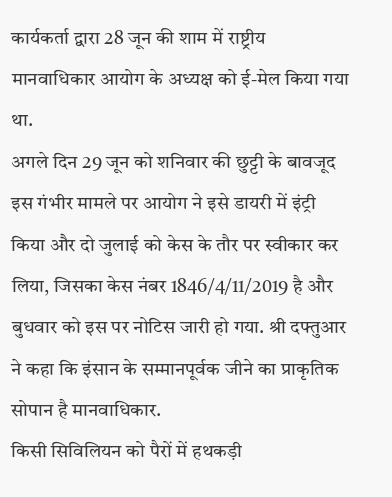कार्यकर्ता द्वारा 28 जून की शाम में राष्ट्रीय मानवाधिकार आयोग के अध्यक्ष को ई-मेल किया गया था.
अगले दिन 29 जून को शनिवार की छुट्टी के बावजूद इस गंभीर मामले पर आयोग ने इसे डायरी में इंट्री किया और दो जुलाई को केस के तौर पर स्वीकार कर लिया, जिसका केस नंबर 1846/4/11/2019 है और बुधवार को इस पर नोटिस जारी हो गया. श्री दफ्तुआर ने कहा कि इंसान के सम्मानपूर्वक जीने का प्राकृतिक सोपान है मानवाधिकार.
किसी सिविलियन को पैरों में हथकड़ी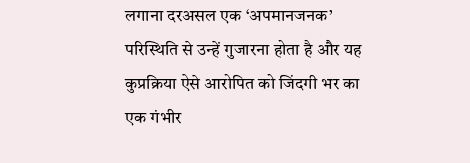लगाना दरअसल एक ‘अपमानजनक’ परिस्थिति से उन्हें गुजारना होता है और यह कुप्रक्रिया ऐसे आरोपित को जिंदगी भर का एक गंभीर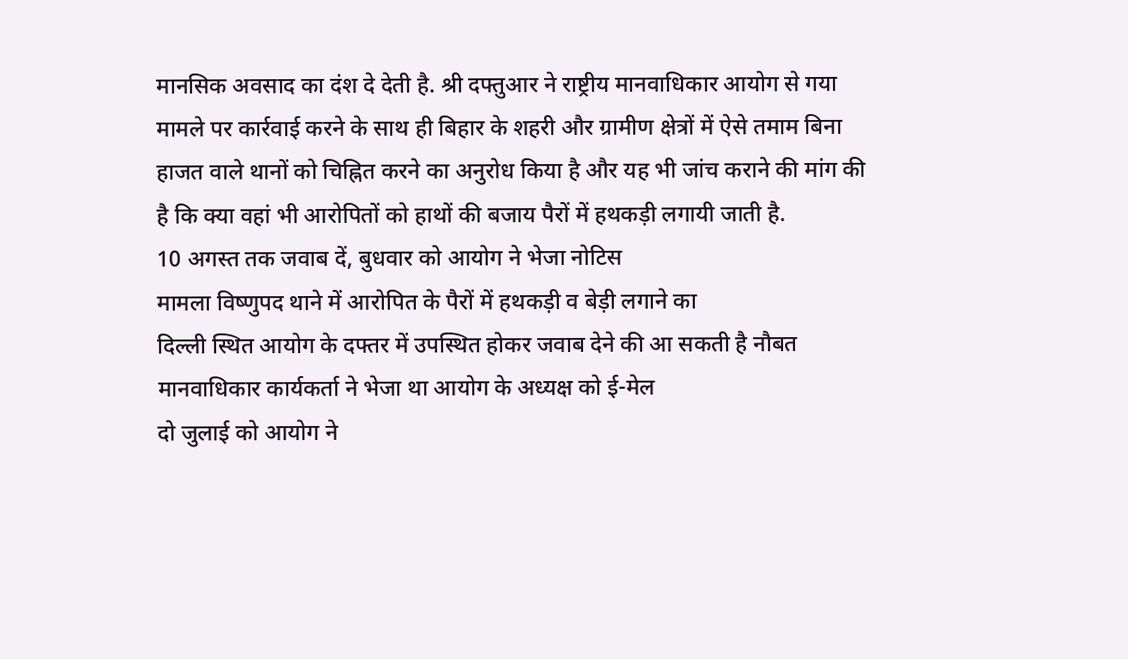मानसिक अवसाद का दंश दे देती है. श्री दफ्तुआर ने राष्ट्रीय मानवाधिकार आयोग से गया मामले पर कार्रवाई करने के साथ ही बिहार के शहरी और ग्रामीण क्षेत्रों में ऐसे तमाम बिना हाजत वाले थानों को चिह्नित करने का अनुरोध किया है और यह भी जांच कराने की मांग की है कि क्या वहां भी आरोपितों को हाथों की बजाय पैरों में हथकड़ी लगायी जाती है.
10 अगस्त तक जवाब दें, बुधवार को आयोग ने भेजा नोटिस
मामला विष्णुपद थाने में आरोपित के पैरों में हथकड़ी व बेड़ी लगाने का
दिल्ली स्थित आयोग के दफ्तर में उपस्थित होकर जवाब देने की आ सकती है नौबत
मानवाधिकार कार्यकर्ता ने भेजा था आयोग के अध्यक्ष को ई-मेल
दो जुलाई को आयोग ने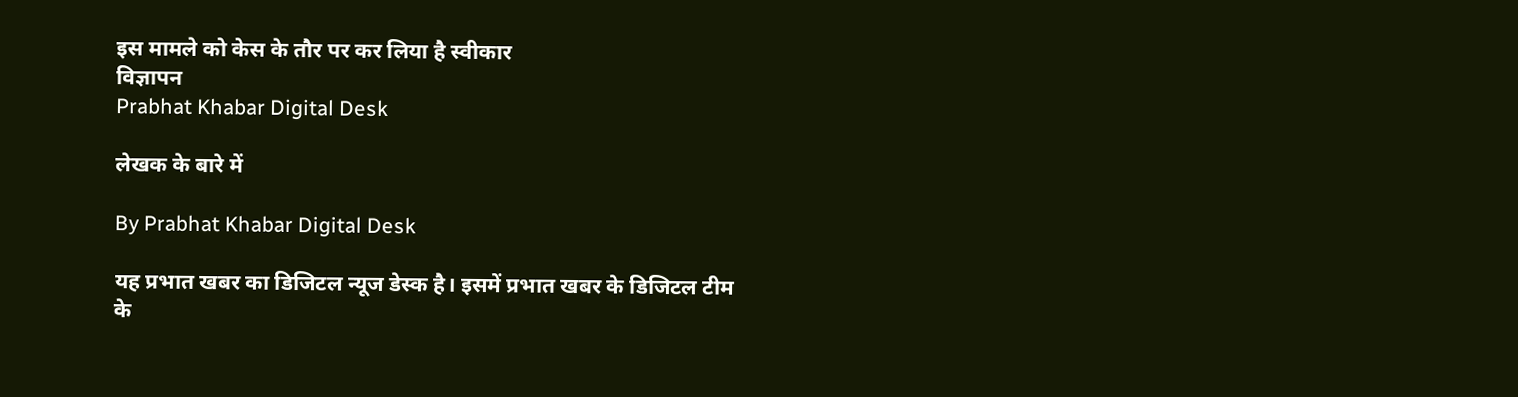इस मामले को केस के तौर पर कर लिया है स्वीकार
विज्ञापन
Prabhat Khabar Digital Desk

लेखक के बारे में

By Prabhat Khabar Digital Desk

यह प्रभात खबर का डिजिटल न्यूज डेस्क है। इसमें प्रभात खबर के डिजिटल टीम के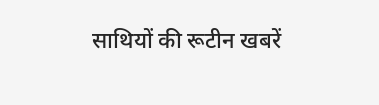साथियों की रूटीन खबरें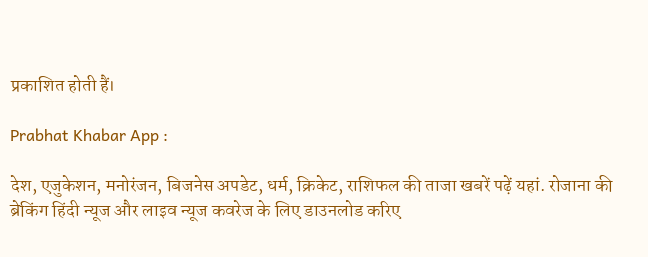प्रकाशित होती हैं।

Prabhat Khabar App :

देश, एजुकेशन, मनोरंजन, बिजनेस अपडेट, धर्म, क्रिकेट, राशिफल की ताजा खबरें पढ़ें यहां. रोजाना की ब्रेकिंग हिंदी न्यूज और लाइव न्यूज कवरेज के लिए डाउनलोड करिए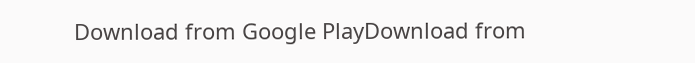Download from Google PlayDownload from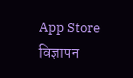App Store
विज्ञापन